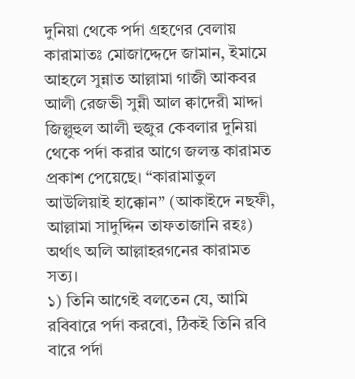দুনিয়া থেকে পর্দা গ্রহণের বেলায় কারামাতঃ মোজাদ্দেদে জামান, ইমামে আহলে সুন্নাত আল্লামা গাজী আকবর আলী রেজভী সুন্নী আল ক্বাদেরী মাদ্দা জিল্লুহুল আলী হুজুর কেবলার দুনিয়া থেকে পর্দা করার আগে জলন্ত কারামত প্রকাশ পেয়েছে। “কারামাতুল আউলিয়াই হাক্কোন” (আকাইদে নছফী, আল্লামা সাদুদ্দিন তাফতাজানি রহঃ) অর্থাৎ অলি আল্লাহরগনের কারামত সত্য।
১) তিনি আগেই বলতেন যে, আমি রবিবারে পর্দা করবো, ঠিকই তিনি রবি বারে পর্দা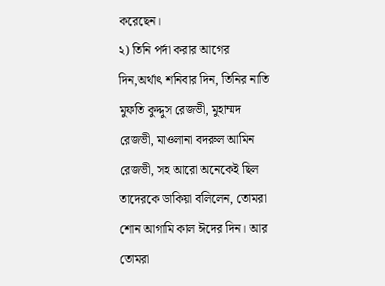করেছেন।
২) তিনি পর্দা করার আগের দিন,অর্থাৎ শনিবার দিন, তিনির নাতি মুফতি কুদ্দুস রেজভী, মুহাম্মদ রেজভী, মাওলানা বদরুল আমিন রেজভী, সহ আরো অনেকেই ছিল তাদেরকে ডাকিয়া বলিলেন, তোমরা শোন আগামি কাল ঈদের দিন। আর তোমরা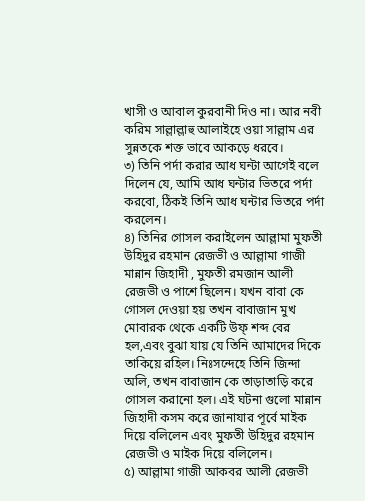খাসী ও আবাল কুরবানী দিও না। আর নবী করিম সাল্লাল্লাহু আলাইহে ওয়া সাল্লাম এর সুন্নতকে শক্ত ভাবে আকড়ে ধরবে।
৩) তিনি পর্দা করার আধ ঘন্টা আগেই বলে দিলেন যে, আমি আধ ঘন্টার ভিতরে পর্দা করবো, ঠিকই তিনি আধ ঘন্টার ভিতরে পর্দা করলেন।
৪) তিনির গোসল করাইলেন আল্লামা মুফতী উহিদুর রহমান রেজভী ও আল্লামা গাজী মান্নান জিহাদী , মুফতী রমজান আলী রেজভী ও পাশে ছিলেন। যখন বাবা কে গোসল দেওয়া হয় তখন বাবাজান মুখ মোবারক থেকে একটি উফ্ শব্দ বের হল,এবং বুঝা যায় যে তিনি আমাদের দিকে তাকিয়ে রহিল। নিঃসন্দেহে তিনি জিন্দা অলি, তখন বাবাজান কে তাড়াতাড়ি করে গোসল করানো হল। এই ঘটনা গুলো মান্নান জিহাদী কসম করে জানাযার পূর্বে মাইক দিয়ে বলিলেন এবং মুফতী উহিদুর রহমান রেজভী ও মাইক দিয়ে বলিলেন।
৫) আল্লামা গাজী আকবর আলী রেজভী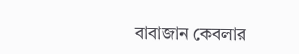বাবাজান কেবলার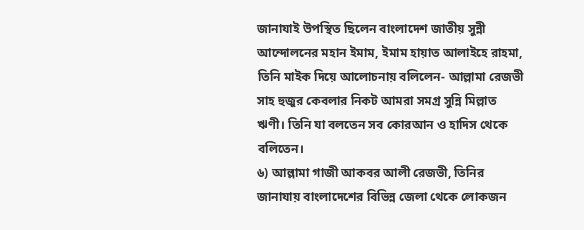জানাযাই উপস্থিত ছিলেন বাংলাদেশ জাতীয় সুন্নী আন্দোলনের মহান ইমাম, ইমাম হায়াত আলাইহে রাহমা, তিনি মাইক দিয়ে আলোচনায় বলিলেন- আল্লামা রেজভী সাহ হুজুর কেবলার নিকট আমরা সমগ্র সুন্নি মিল্লাত ঋণী। তিনি যা বলতেন সব কোরআন ও হাদিস থেকে বলিতেন।
৬) আল্লামা গাজী আকবর আলী রেজভী, তিনির জানাযায় বাংলাদেশের বিভিন্ন জেলা থেকে লোকজন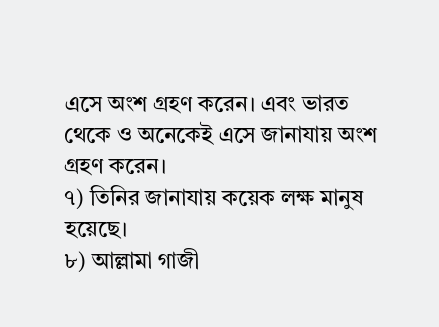এসে অংশ গ্রহণ করেন। এবং ভারত থেকে ও অনেকেই এসে জানাযায় অংশ গ্রহণ করেন।
৭) তিনির জানাযায় কয়েক লক্ষ মানুষ হয়েছে।
৮) আল্লামা গাজী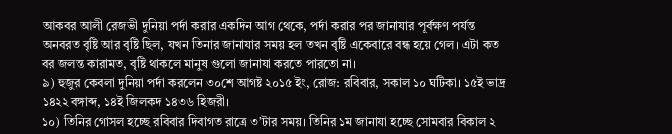আকবর আলী রেজভী দুনিয়া পর্দা করার একদিন আগ থেকে, পর্দা করার পর জানাযার পূর্বক্ষণ পর্যন্ত অনবরত বৃষ্টি আর বৃষ্টি ছিল, যখন তিনার জানাযার সময় হল তখন বৃষ্টি একেবারে বন্ধ হয়ে গেল। এটা কত বর জলন্ত কারামত, বৃষ্টি থাকলে মানুষ গুলো জানাযা করতে পারতো না।
৯) হুজুর কেবলা দুনিয়া পর্দা করলেন ৩০শে আগষ্ট ২০১৫ ইং, রোজ: রবিবার, সকাল ১০ ঘটিকা। ১৫ই ভাদ্র ১৪২২ বঙ্গাব্দ, ১৪ই জিলকদ ১৪৩৬ হিজরী।
১০) তিনির গোসল হচ্ছে রবিবার দিবাগত রাত্রে ৩’টার সময়। তিনির ১ম জানাযা হচ্ছে সোমবার বিকাল ২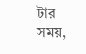টার সময়,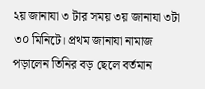২য় জানাযা ৩ টার সময় ৩য় জানাযা ৩টা ৩০ মিনিটে। প্রথম জানাযা নামাজ পড়ালেন তিনির বড় ছেলে বর্তমান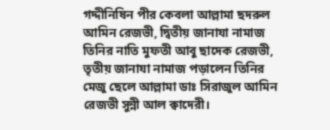গদ্দীনিষিন পীর কেবলা আল্লামা ছদরুল আমিন রেজভী, দ্বিতীয় জানাযা নামাজ তিনির নাতি মুফতী আবু ছাদেক রেজভী, তৃতীয় জানাযা নামাজ পড়ালেন তিনির মেজু ছেলে আল্লামা ডাঃ সিরাজুল আমিন রেজভী সুন্নী আল ক্বাদেরী।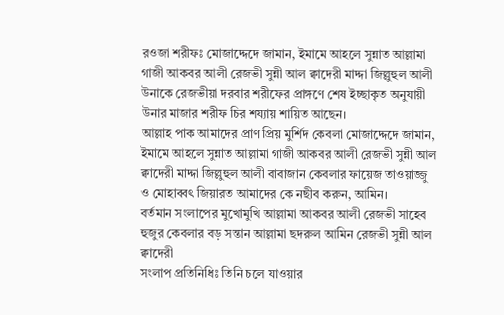রওজা শরীফঃ মোজাদ্দেদে জামান, ইমামে আহলে সুন্নাত আল্লামা গাজী আকবর আলী রেজভী সুন্নী আল ক্বাদেরী মাদ্দা জিল্লুহুল আলী উনাকে রেজভীয়া দরবার শরীফের প্রাঙ্গণে শেষ ইচ্ছাকৃত অনুযায়ী উনার মাজার শরীফ চির শয্যায় শায়িত আছেন।
আল্লাহ পাক আমাদের প্রাণ প্রিয় মুর্শিদ কেবলা মোজাদ্দেদে জামান, ইমামে আহলে সুন্নাত আল্লামা গাজী আকবর আলী রেজভী সুন্নী আল ক্বাদেরী মাদ্দা জিল্লুহুল আলী বাবাজান কেবলার ফায়েজ তাওয়াজ্জু ও মোহাব্বৎ জিয়ারত আমাদের কে নছীব করুন, আমিন।
বর্তমান সংলাপের মুখোমুখি আল্লামা আকবর আলী রেজভী সাহেব হুজুর কেবলার বড় সন্তান আল্লামা ছদরুল আমিন রেজভী সুন্নী আল ক্বাদেরী
সংলাপ প্রতিনিধিঃ তিনি চলে যাওয়ার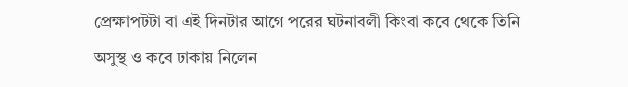প্রেক্ষাপটটা বা এই দিনটার আগে পরের ঘটনাবলী কিংবা কবে থেকে তিনি অসুস্থ ও কবে ঢাকায় নিলেন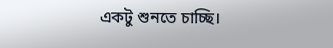একটু শুনতে চাচ্ছি।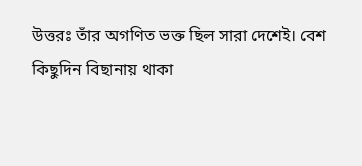উত্তরঃ তাঁর অগণিত ভক্ত ছিল সারা দেশেই। বেশ কিছুদিন বিছানায় থাকা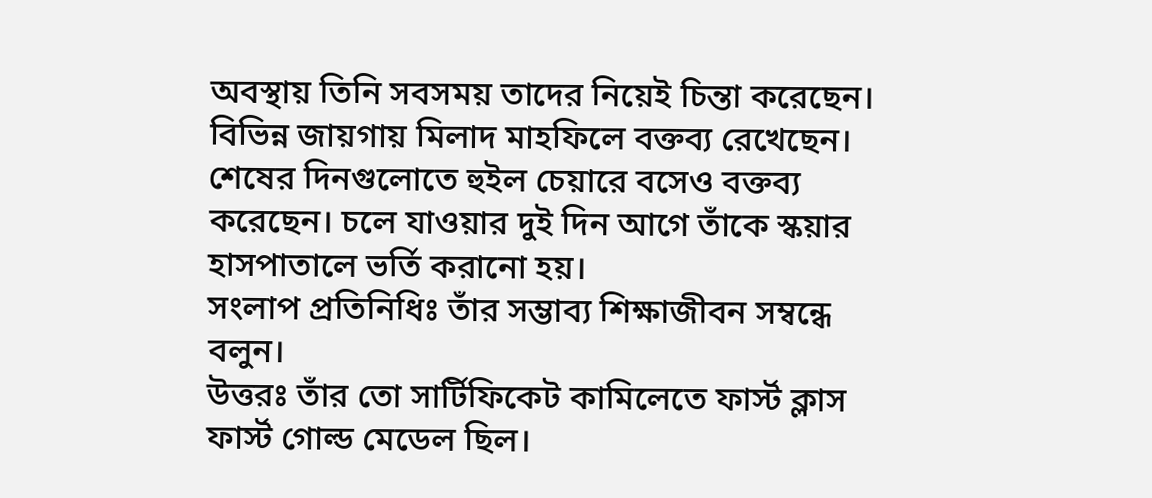অবস্থায় তিনি সবসময় তাদের নিয়েই চিন্তা করেছেন। বিভিন্ন জায়গায় মিলাদ মাহফিলে বক্তব্য রেখেছেন। শেষের দিনগুলোতে হুইল চেয়ারে বসেও বক্তব্য করেছেন। চলে যাওয়ার দুই দিন আগে তাঁকে স্কয়ার হাসপাতালে ভর্তি করানো হয়।
সংলাপ প্রতিনিধিঃ তাঁর সম্ভাব্য শিক্ষাজীবন সম্বন্ধে বলুন।
উত্তরঃ তাঁর তো সার্টিফিকেট কামিলেতে ফার্স্ট ক্লাস ফার্স্ট গোল্ড মেডেল ছিল।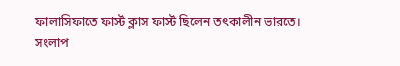ফালাসিফাতে ফার্স্ট ক্লাস ফার্স্ট ছিলেন তৎকালীন ভারতে।
সংলাপ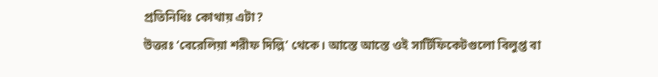প্রতিনিধিঃ কোথায় এটা?
উত্তরঃ ‘বেরেলিয়া শরীফ দিল্লি’ থেকে। আস্তে আস্তে ওই সার্টিফিকেটগুলো বিলুপ্ত বা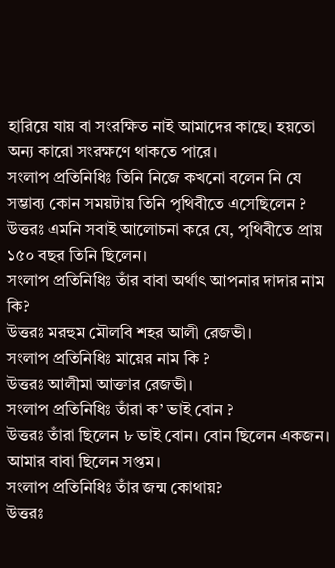হারিয়ে যায় বা সংরক্ষিত নাই আমাদের কাছে। হয়তো অন্য কারো সংরক্ষণে থাকতে পারে।
সংলাপ প্রতিনিধিঃ তিনি নিজে কখনো বলেন নি যে সম্ভাব্য কোন সময়টায় তিনি পৃথিবীতে এসেছিলেন ?
উত্তরঃ এমনি সবাই আলোচনা করে যে, পৃথিবীতে প্রায় ১৫০ বছর তিনি ছিলেন।
সংলাপ প্রতিনিধিঃ তাঁর বাবা অর্থাৎ আপনার দাদার নাম কি?
উত্তরঃ মরহুম মৌলবি শহর আলী রেজভী।
সংলাপ প্রতিনিধিঃ মায়ের নাম কি ?
উত্তরঃ আলীমা আক্তার রেজভী।
সংলাপ প্রতিনিধিঃ তাঁরা ক’ ভাই বোন ?
উত্তরঃ তাঁরা ছিলেন ৮ ভাই বোন। বোন ছিলেন একজন। আমার বাবা ছিলেন সপ্তম।
সংলাপ প্রতিনিধিঃ তাঁর জন্ম কোথায়?
উত্তরঃ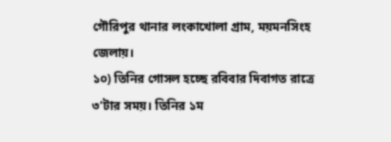গৌরিপুর থানার লংকাখোলা গ্রাম, ময়মনসিংহ জেলায়।
১০) তিনির গোসল হচ্ছে রবিবার দিবাগত রাত্রে ৩’টার সময়। তিনির ১ম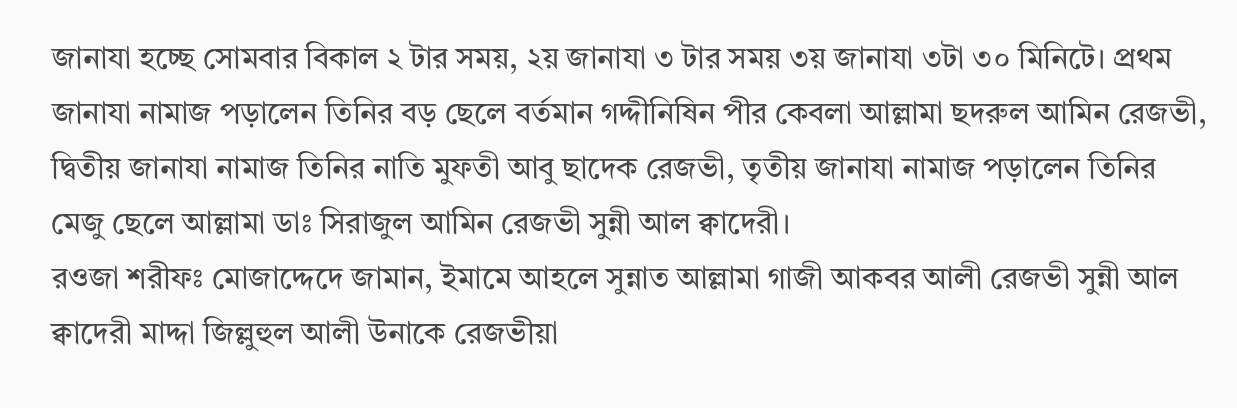জানাযা হচ্ছে সোমবার বিকাল ২ টার সময়, ২য় জানাযা ৩ টার সময় ৩য় জানাযা ৩টা ৩০ মিনিটে। প্রথম জানাযা নামাজ পড়ালেন তিনির বড় ছেলে বর্তমান গদ্দীনিষিন পীর কেবলা আল্লামা ছদরুল আমিন রেজভী, দ্বিতীয় জানাযা নামাজ তিনির নাতি মুফতী আবু ছাদেক রেজভী, তৃতীয় জানাযা নামাজ পড়ালেন তিনির মেজু ছেলে আল্লামা ডাঃ সিরাজুল আমিন রেজভী সুন্নী আল ক্বাদেরী।
রওজা শরীফঃ মোজাদ্দেদে জামান, ইমামে আহলে সুন্নাত আল্লামা গাজী আকবর আলী রেজভী সুন্নী আল ক্বাদেরী মাদ্দা জিল্লুহুল আলী উনাকে রেজভীয়া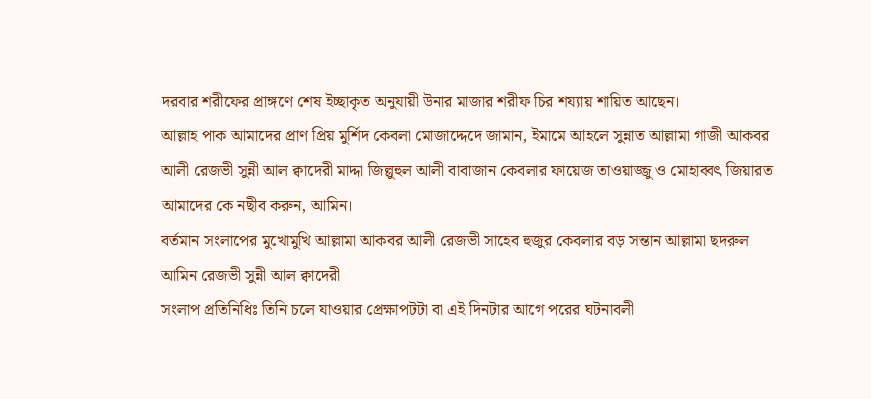দরবার শরীফের প্রাঙ্গণে শেষ ইচ্ছাকৃত অনুযায়ী উনার মাজার শরীফ চির শয্যায় শায়িত আছেন।
আল্লাহ পাক আমাদের প্রাণ প্রিয় মুর্শিদ কেবলা মোজাদ্দেদে জামান, ইমামে আহলে সুন্নাত আল্লামা গাজী আকবর আলী রেজভী সুন্নী আল ক্বাদেরী মাদ্দা জিল্লুহুল আলী বাবাজান কেবলার ফায়েজ তাওয়াজ্জু ও মোহাব্বৎ জিয়ারত আমাদের কে নছীব করুন, আমিন।
বর্তমান সংলাপের মুখোমুখি আল্লামা আকবর আলী রেজভী সাহেব হুজুর কেবলার বড় সন্তান আল্লামা ছদরুল আমিন রেজভী সুন্নী আল ক্বাদেরী
সংলাপ প্রতিনিধিঃ তিনি চলে যাওয়ার প্রেক্ষাপটটা বা এই দিনটার আগে পরের ঘটনাবলী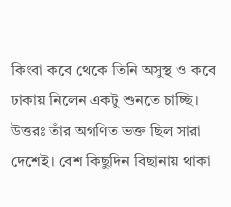কিংবা কবে থেকে তিনি অসুস্থ ও কবে ঢাকায় নিলেন একটু শুনতে চাচ্ছি।
উত্তরঃ তাঁর অগণিত ভক্ত ছিল সারা দেশেই। বেশ কিছুদিন বিছানায় থাকা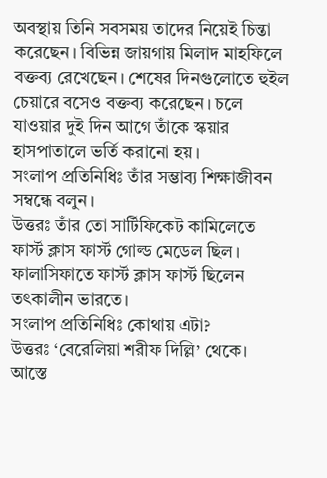অবস্থায় তিনি সবসময় তাদের নিয়েই চিন্তা করেছেন। বিভিন্ন জায়গায় মিলাদ মাহফিলে বক্তব্য রেখেছেন। শেষের দিনগুলোতে হুইল চেয়ারে বসেও বক্তব্য করেছেন। চলে যাওয়ার দুই দিন আগে তাঁকে স্কয়ার হাসপাতালে ভর্তি করানো হয়।
সংলাপ প্রতিনিধিঃ তাঁর সম্ভাব্য শিক্ষাজীবন সম্বন্ধে বলুন।
উত্তরঃ তাঁর তো সার্টিফিকেট কামিলেতে ফার্স্ট ক্লাস ফার্স্ট গোল্ড মেডেল ছিল। ফালাসিফাতে ফার্স্ট ক্লাস ফার্স্ট ছিলেন তৎকালীন ভারতে।
সংলাপ প্রতিনিধিঃ কোথায় এটা?
উত্তরঃ ‘বেরেলিয়া শরীফ দিল্লি’ থেকে। আস্তে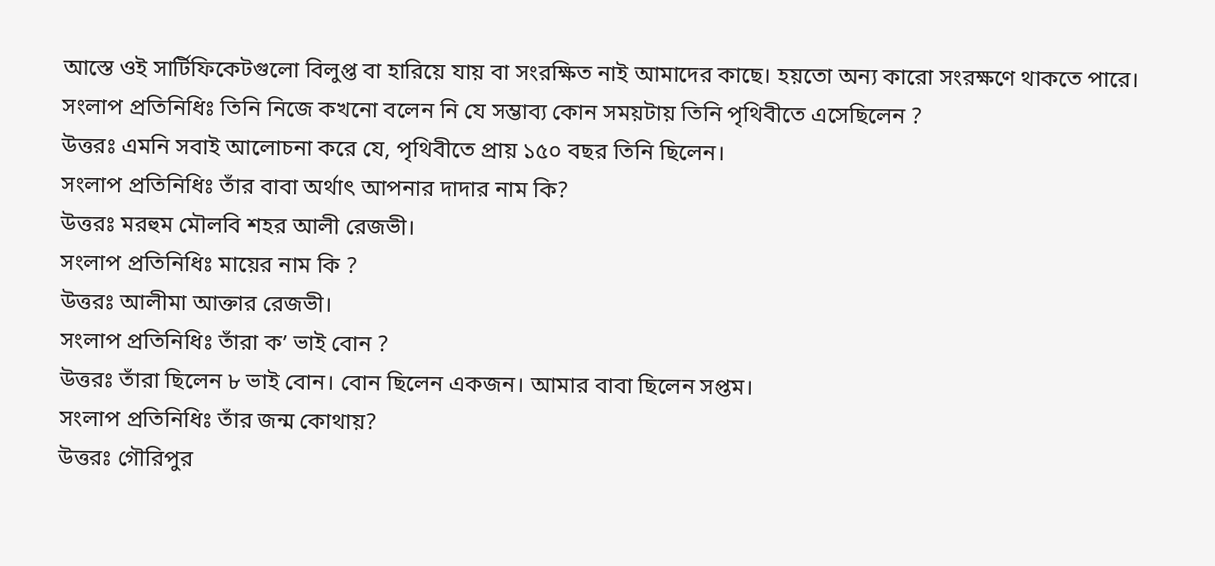আস্তে ওই সার্টিফিকেটগুলো বিলুপ্ত বা হারিয়ে যায় বা সংরক্ষিত নাই আমাদের কাছে। হয়তো অন্য কারো সংরক্ষণে থাকতে পারে।
সংলাপ প্রতিনিধিঃ তিনি নিজে কখনো বলেন নি যে সম্ভাব্য কোন সময়টায় তিনি পৃথিবীতে এসেছিলেন ?
উত্তরঃ এমনি সবাই আলোচনা করে যে, পৃথিবীতে প্রায় ১৫০ বছর তিনি ছিলেন।
সংলাপ প্রতিনিধিঃ তাঁর বাবা অর্থাৎ আপনার দাদার নাম কি?
উত্তরঃ মরহুম মৌলবি শহর আলী রেজভী।
সংলাপ প্রতিনিধিঃ মায়ের নাম কি ?
উত্তরঃ আলীমা আক্তার রেজভী।
সংলাপ প্রতিনিধিঃ তাঁরা ক’ ভাই বোন ?
উত্তরঃ তাঁরা ছিলেন ৮ ভাই বোন। বোন ছিলেন একজন। আমার বাবা ছিলেন সপ্তম।
সংলাপ প্রতিনিধিঃ তাঁর জন্ম কোথায়?
উত্তরঃ গৌরিপুর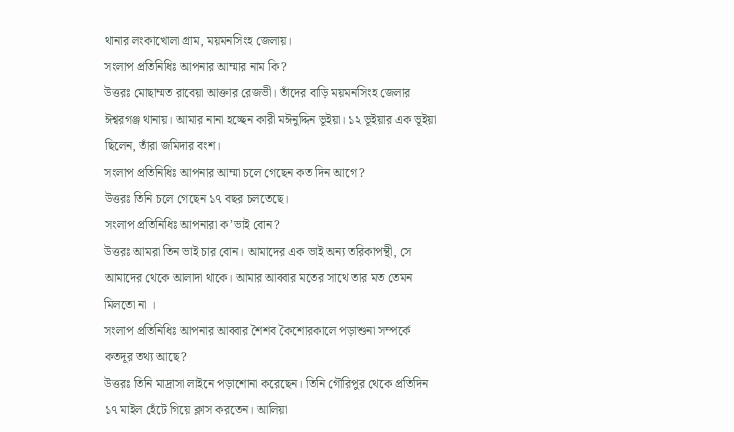থানার লংকাখোলা গ্রাম, ময়মনসিংহ জেলায়।
সংলাপ প্রতিনিধিঃ আপনার আম্মার নাম কি?
উত্তরঃ মোছাম্মত রাবেয়া আক্তার রেজভী। তাঁদের বাড়ি ময়মনসিংহ জেলার ঈশ্বরগঞ্জ থানায়। আমার নানা হচ্ছেন কারী মঈনুদ্দিন ভূইয়া। ১২ ভূইয়ার এক ভূইয়া ছিলেন, তাঁরা জমিদার বংশ।
সংলাপ প্রতিনিধিঃ আপনার আম্মা চলে গেছেন কত দিন আগে?
উত্তরঃ তিনি চলে গেছেন ১৭ বছর চলতেছে।
সংলাপ প্রতিনিধিঃ আপনারা ক’ভাই বোন?
উত্তরঃ আমরা তিন ভাই চার বোন। আমাদের এক ভাই অন্য তরিকাপন্থী, সে আমাদের থেকে আলাদা থাকে। আমার আব্বার মতের সাথে তার মত তেমন মিলতো না ।
সংলাপ প্রতিনিধিঃ আপনার আব্বার শৈশব কৈশোরকালে পড়াশুনা সম্পর্কে কতদূর তথ্য আছে?
উত্তরঃ তিনি মাদ্রাসা লাইনে পড়াশোনা করেছেন। তিনি গৌরিপুর থেকে প্রতিদিন ১৭ মাইল হেঁটে গিয়ে ক্লাস করতেন। আলিয়া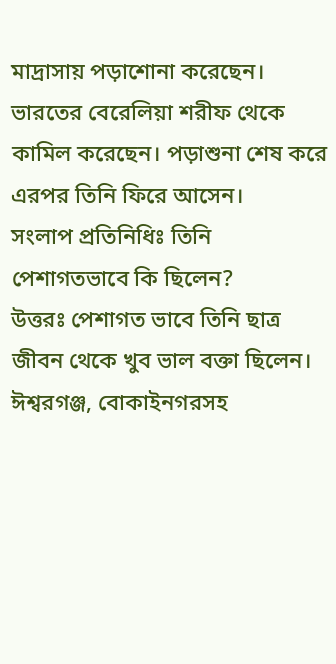মাদ্রাসায় পড়াশোনা করেছেন। ভারতের বেরেলিয়া শরীফ থেকে কামিল করেছেন। পড়াশুনা শেষ করে এরপর তিনি ফিরে আসেন।
সংলাপ প্রতিনিধিঃ তিনি পেশাগতভাবে কি ছিলেন?
উত্তরঃ পেশাগত ভাবে তিনি ছাত্র জীবন থেকে খুব ভাল বক্তা ছিলেন। ঈশ্বরগঞ্জ, বোকাইনগরসহ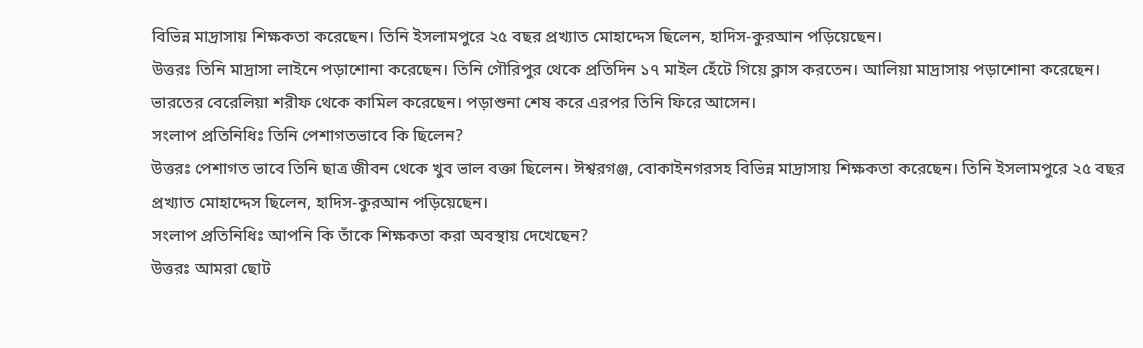বিভিন্ন মাদ্রাসায় শিক্ষকতা করেছেন। তিনি ইসলামপুরে ২৫ বছর প্রখ্যাত মোহাদ্দেস ছিলেন, হাদিস-কুরআন পড়িয়েছেন।
উত্তরঃ তিনি মাদ্রাসা লাইনে পড়াশোনা করেছেন। তিনি গৌরিপুর থেকে প্রতিদিন ১৭ মাইল হেঁটে গিয়ে ক্লাস করতেন। আলিয়া মাদ্রাসায় পড়াশোনা করেছেন। ভারতের বেরেলিয়া শরীফ থেকে কামিল করেছেন। পড়াশুনা শেষ করে এরপর তিনি ফিরে আসেন।
সংলাপ প্রতিনিধিঃ তিনি পেশাগতভাবে কি ছিলেন?
উত্তরঃ পেশাগত ভাবে তিনি ছাত্র জীবন থেকে খুব ভাল বক্তা ছিলেন। ঈশ্বরগঞ্জ, বোকাইনগরসহ বিভিন্ন মাদ্রাসায় শিক্ষকতা করেছেন। তিনি ইসলামপুরে ২৫ বছর প্রখ্যাত মোহাদ্দেস ছিলেন, হাদিস-কুরআন পড়িয়েছেন।
সংলাপ প্রতিনিধিঃ আপনি কি তাঁকে শিক্ষকতা করা অবস্থায় দেখেছেন?
উত্তরঃ আমরা ছোট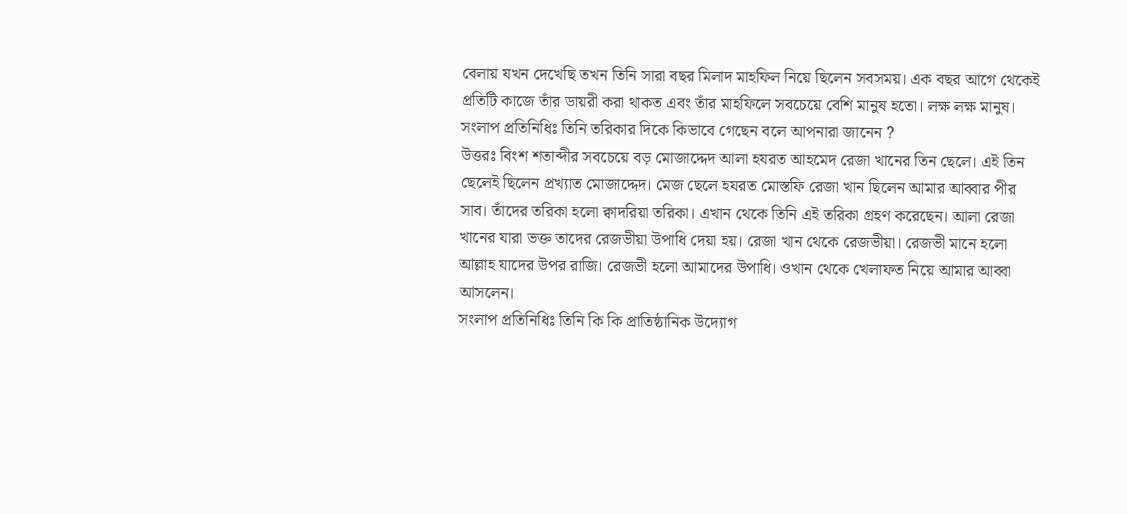বেলায় যখন দেখেছি তখন তিনি সারা বছর মিলাদ মাহফিল নিয়ে ছিলেন সবসময়। এক বছর আগে থেকেই প্রতিটি কাজে তাঁর ডায়রী করা থাকত এবং তাঁর মাহফিলে সবচেয়ে বেশি মানুষ হতো। লক্ষ লক্ষ মানুষ।
সংলাপ প্রতিনিধিঃ তিনি তরিকার দিকে কিভাবে গেছেন বলে আপনারা জানেন ?
উত্তরঃ বিংশ শতাব্দীর সবচেয়ে বড় মোজাদ্দেদ আলা হযরত আহমেদ রেজা খানের তিন ছেলে। এই তিন ছেলেই ছিলেন প্রখ্যাত মোজাদ্দেদ। মেজ ছেলে হযরত মোস্তফি রেজা খান ছিলেন আমার আব্বার পীর সাব। তাঁদের তরিকা হলো ক্বাদরিয়া তরিকা। এখান থেকে তিনি এই তরিকা গ্রহণ করেছেন। আলা রেজা খানের যারা ভক্ত তাদের রেজভীয়া উপাধি দেয়া হয়। রেজা খান থেকে রেজভীয়া। রেজভী মানে হলো আল্লাহ যাদের উপর রাজি। রেজভী হলো আমাদের উপাধি। ওখান থেকে খেলাফত নিয়ে আমার আব্বা আসলেন।
সংলাপ প্রতিনিধিঃ তিনি কি কি প্রাতিষ্ঠানিক উদ্যোগ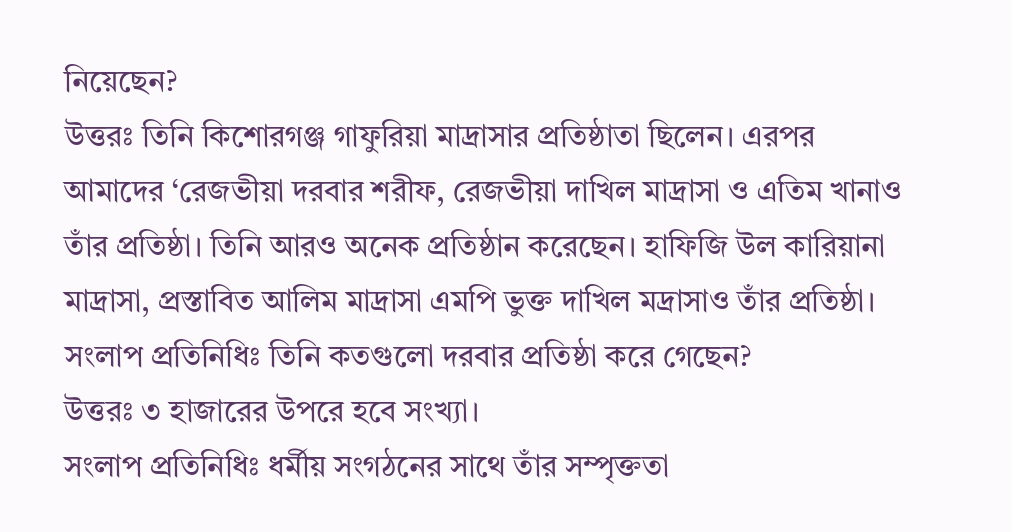নিয়েছেন?
উত্তরঃ তিনি কিশোরগঞ্জ গাফুরিয়া মাদ্রাসার প্রতিষ্ঠাতা ছিলেন। এরপর আমাদের ‘রেজভীয়া দরবার শরীফ, রেজভীয়া দাখিল মাদ্রাসা ও এতিম খানাও তাঁর প্রতিষ্ঠা। তিনি আরও অনেক প্রতিষ্ঠান করেছেন। হাফিজি উল কারিয়ানা মাদ্রাসা, প্রস্তাবিত আলিম মাদ্রাসা এমপি ভুক্ত দাখিল মদ্রাসাও তাঁর প্রতিষ্ঠা।
সংলাপ প্রতিনিধিঃ তিনি কতগুলো দরবার প্রতিষ্ঠা করে গেছেন?
উত্তরঃ ৩ হাজারের উপরে হবে সংখ্যা।
সংলাপ প্রতিনিধিঃ ধর্মীয় সংগঠনের সাথে তাঁর সম্পৃক্ততা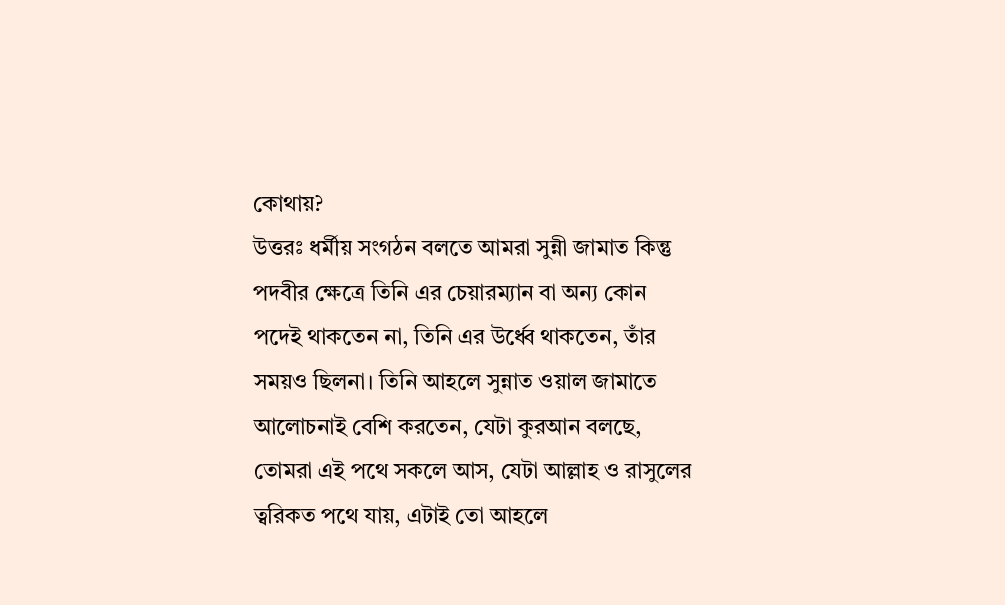কোথায়?
উত্তরঃ ধর্মীয় সংগঠন বলতে আমরা সুন্নী জামাত কিন্তু পদবীর ক্ষেত্রে তিনি এর চেয়ারম্যান বা অন্য কোন পদেই থাকতেন না, তিনি এর উর্ধ্বে থাকতেন, তাঁর সময়ও ছিলনা। তিনি আহলে সুন্নাত ওয়াল জামাতে আলোচনাই বেশি করতেন, যেটা কুরআন বলছে, তোমরা এই পথে সকলে আস, যেটা আল্লাহ ও রাসুলের ত্বরিকত পথে যায়, এটাই তো আহলে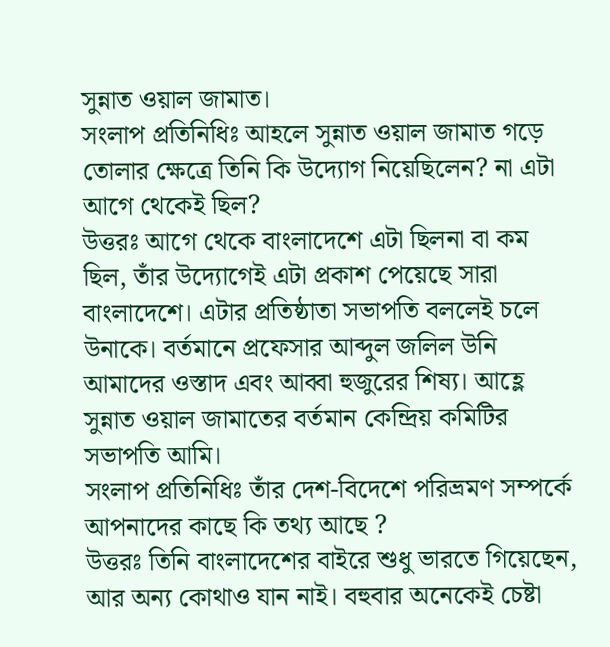সুন্নাত ওয়াল জামাত।
সংলাপ প্রতিনিধিঃ আহলে সুন্নাত ওয়াল জামাত গড়ে তোলার ক্ষেত্রে তিনি কি উদ্যোগ নিয়েছিলেন? না এটা আগে থেকেই ছিল?
উত্তরঃ আগে থেকে বাংলাদেশে এটা ছিলনা বা কম ছিল, তাঁর উদ্যোগেই এটা প্রকাশ পেয়েছে সারা বাংলাদেশে। এটার প্রতিষ্ঠাতা সভাপতি বললেই চলে উনাকে। বর্তমানে প্রফেসার আব্দুল জলিল উনি আমাদের ওস্তাদ এবং আব্বা হুজুরের শিষ্য। আহ্লে সুন্নাত ওয়াল জামাতের বর্তমান কেন্দ্রিয় কমিটির সভাপতি আমি।
সংলাপ প্রতিনিধিঃ তাঁর দেশ-বিদেশে পরিভ্রমণ সম্পর্কে আপনাদের কাছে কি তথ্য আছে ?
উত্তরঃ তিনি বাংলাদেশের বাইরে শুধু ভারতে গিয়েছেন, আর অন্য কোথাও যান নাই। বহুবার অনেকেই চেষ্টা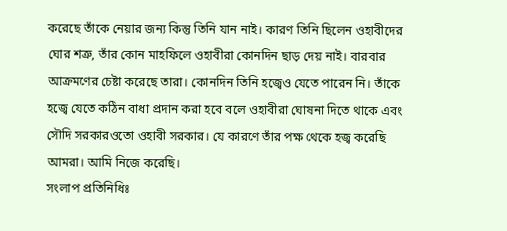করেছে তাঁকে নেয়ার জন্য কিন্তু তিনি যান নাই। কারণ তিনি ছিলেন ওহাবীদের ঘোর শত্রু, তাঁর কোন মাহফিলে ওহাবীরা কোনদিন ছাড় দেয় নাই। বারবার আক্রমণের চেষ্টা করেছে তারা। কোনদিন তিনি হজ্বেও যেতে পারেন নি। তাঁকে হজ্বে যেতে কঠিন বাধা প্রদান করা হবে বলে ওহাবীরা ঘোষনা দিতে থাকে এবং সৌদি সরকারওতো ওহাবী সরকার। যে কারণে তাঁর পক্ষ থেকে হজ্ব করেছি আমরা। আমি নিজে করেছি।
সংলাপ প্রতিনিধিঃ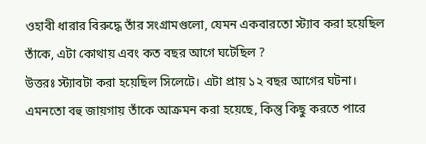ওহাবী ধারার বিরুদ্ধে তাঁর সংগ্রামগুলো, যেমন একবারতো স্ট্যাব করা হয়েছিল তাঁকে, এটা কোথায় এবং কত বছর আগে ঘটেছিল ?
উত্তরঃ স্ট্যাবটা করা হয়েছিল সিলেটে। এটা প্রায় ১২ বছর আগের ঘটনা। এমনতো বহু জায়গায় তাঁকে আক্রমন করা হয়েছে, কিন্তু কিছু করতে পারে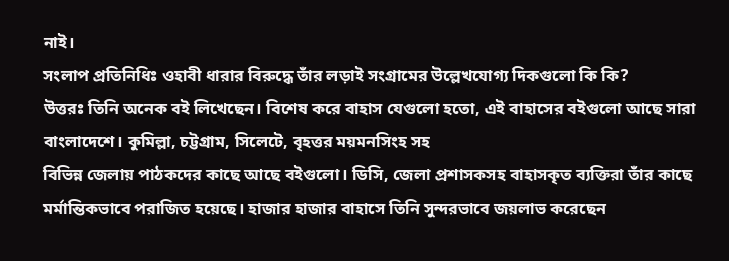নাই।
সংলাপ প্রতিনিধিঃ ওহাবী ধারার বিরুদ্ধে তাঁর লড়াই সংগ্রামের উল্লেখযোগ্য দিকগুলো কি কি?
উত্তরঃ তিনি অনেক বই লিখেছেন। বিশেষ করে বাহাস যেগুলো হতো, এই বাহাসের বইগুলো আছে সারা বাংলাদেশে। কুমিল্লা, চট্টগ্রাম, সিলেটে, বৃহত্তর ময়মনসিংহ সহ
বিভিন্ন জেলায় পাঠকদের কাছে আছে বইগুলো। ডিসি, জেলা প্রশাসকসহ বাহাসকৃত ব্যক্তিরা তাঁর কাছে মর্মান্তিকভাবে পরাজিত হয়েছে। হাজার হাজার বাহাসে তিনি সুন্দরভাবে জয়লাভ করেছেন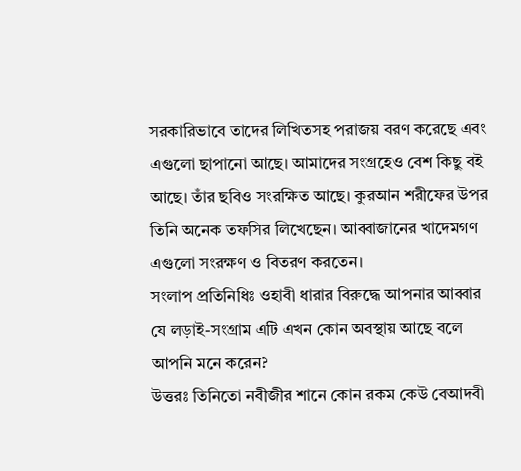সরকারিভাবে তাদের লিখিতসহ পরাজয় বরণ করেছে এবং এগুলো ছাপানো আছে। আমাদের সংগ্রহেও বেশ কিছু বই আছে। তাঁর ছবিও সংরক্ষিত আছে। কুরআন শরীফের উপর তিনি অনেক তফসির লিখেছেন। আব্বাজানের খাদেমগণ এগুলো সংরক্ষণ ও বিতরণ করতেন।
সংলাপ প্রতিনিধিঃ ওহাবী ধারার বিরুদ্ধে আপনার আব্বার যে লড়াই-সংগ্রাম এটি এখন কোন অবস্থায় আছে বলে আপনি মনে করেন?
উত্তরঃ তিনিতো নবীজীর শানে কোন রকম কেউ বেআদবী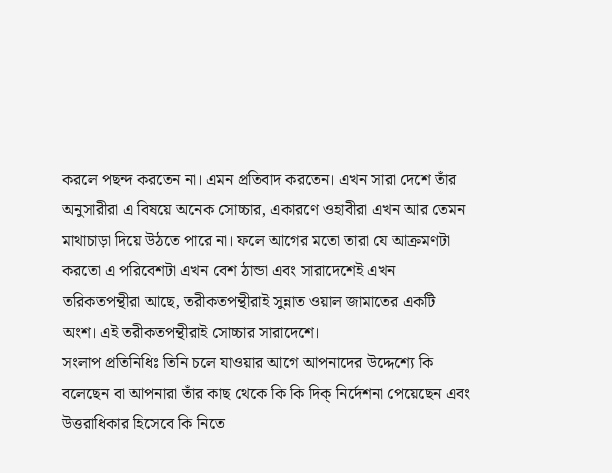করলে পছন্দ করতেন না। এমন প্রতিবাদ করতেন। এখন সারা দেশে তাঁর অনুসারীরা এ বিষয়ে অনেক সোচ্চার, একারণে ওহাবীরা এখন আর তেমন মাথাচাড়া দিয়ে উঠতে পারে না। ফলে আগের মতো তারা যে আক্রমণটা করতো এ পরিবেশটা এখন বেশ ঠান্ডা এবং সারাদেশেই এখন তরিকতপন্থীরা আছে, তরীকতপন্থীরাই সুন্নাত ওয়াল জামাতের একটি অংশ। এই তরীকতপন্থীরাই সোচ্চার সারাদেশে।
সংলাপ প্রতিনিধিঃ তিনি চলে যাওয়ার আগে আপনাদের উদ্দেশ্যে কি বলেছেন বা আপনারা তাঁর কাছ থেকে কি কি দিক্ নির্দেশনা পেয়েছেন এবং উত্তরাধিকার হিসেবে কি নিতে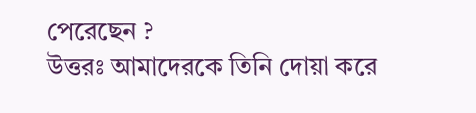পেরেছেন ?
উত্তরঃ আমাদেরকে তিনি দোয়া করে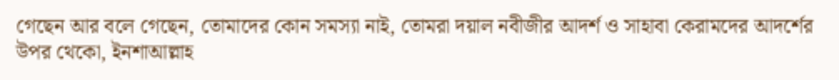গেছেন আর বলে গেছেন, তোমাদের কোন সমস্যা নাই, তোমরা দয়াল নবীজীর আদর্শ ও সাহাবা কেরামদের আদর্শের উপর থেকো, ইনশাআল্লাহ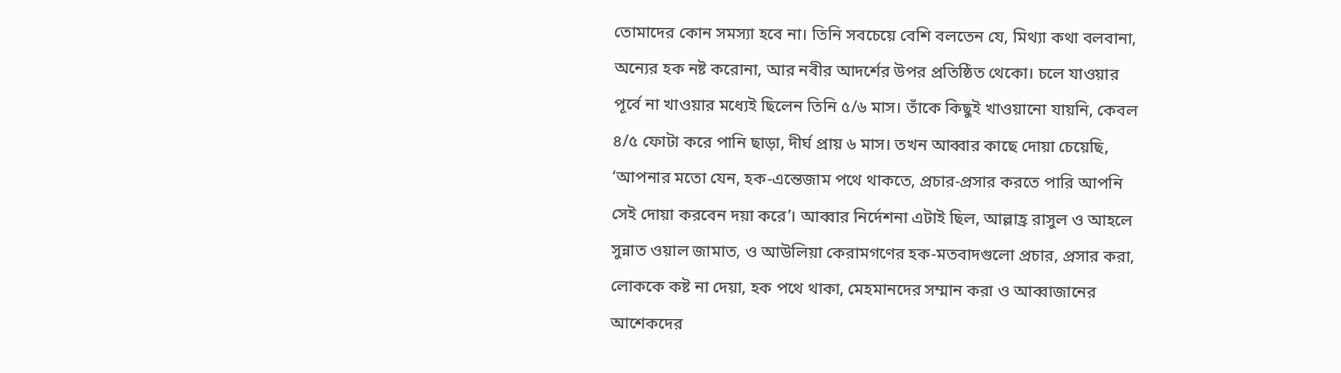তোমাদের কোন সমস্যা হবে না। তিনি সবচেয়ে বেশি বলতেন যে, মিথ্যা কথা বলবানা, অন্যের হক নষ্ট করোনা, আর নবীর আদর্শের উপর প্রতিষ্ঠিত থেকো। চলে যাওয়ার পূর্বে না খাওয়ার মধ্যেই ছিলেন তিনি ৫/৬ মাস। তাঁকে কিছুই খাওয়ানো যায়নি, কেবল ৪/৫ ফোটা করে পানি ছাড়া, দীর্ঘ প্রায় ৬ মাস। তখন আব্বার কাছে দোয়া চেয়েছি, ‘আপনার মতো যেন, হক-এন্তেজাম পথে থাকতে, প্রচার-প্রসার করতে পারি আপনি সেই দোয়া করবেন দয়া করে’। আব্বার নির্দেশনা এটাই ছিল, আল্লাহ্র রাসুল ও আহলে সুন্নাত ওয়াল জামাত, ও আউলিয়া কেরামগণের হক-মতবাদগুলো প্রচার, প্রসার করা, লোককে কষ্ট না দেয়া, হক পথে থাকা, মেহমানদের সম্মান করা ও আব্বাজানের আশেকদের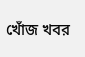খোঁজ খবর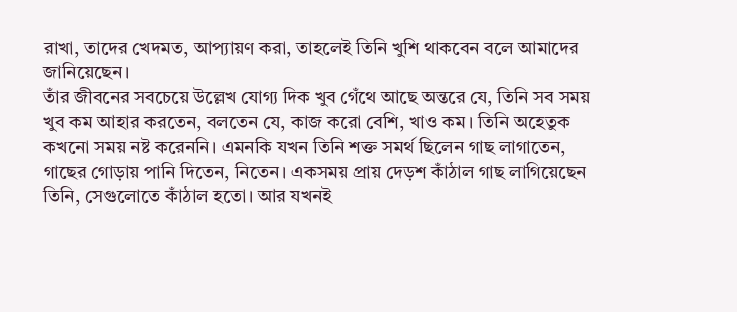রাখা, তাদের খেদমত, আপ্যায়ণ করা, তাহলেই তিনি খুশি থাকবেন বলে আমাদের জানিয়েছেন।
তাঁর জীবনের সবচেয়ে উল্লেখ যোগ্য দিক খুব গেঁথে আছে অন্তরে যে, তিনি সব সময় খুব কম আহার করতেন, বলতেন যে, কাজ করো বেশি, খাও কম। তিনি অহেতুক কখনো সময় নষ্ট করেননি। এমনকি যখন তিনি শক্ত সমর্থ ছিলেন গাছ লাগাতেন, গাছের গোড়ায় পানি দিতেন, নিতেন। একসময় প্রায় দেড়শ কাঁঠাল গাছ লাগিয়েছেন তিনি, সেগুলোতে কাঁঠাল হতো। আর যখনই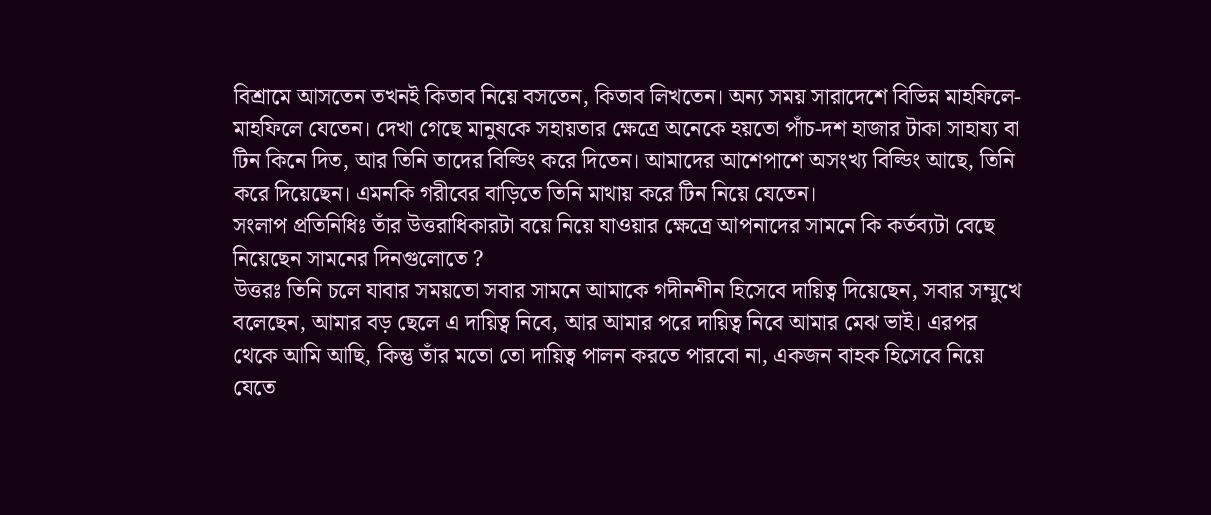বিশ্রামে আসতেন তখনই কিতাব নিয়ে বসতেন, কিতাব লিখতেন। অন্য সময় সারাদেশে বিভিন্ন মাহফিলে-মাহফিলে যেতেন। দেখা গেছে মানুষকে সহায়তার ক্ষেত্রে অনেকে হয়তো পাঁচ-দশ হাজার টাকা সাহায্য বা টিন কিনে দিত, আর তিনি তাদের বিল্ডিং করে দিতেন। আমাদের আশেপাশে অসংখ্য বিল্ডিং আছে, তিনি করে দিয়েছেন। এমনকি গরীবের বাড়িতে তিনি মাথায় করে টিন নিয়ে যেতেন।
সংলাপ প্রতিনিধিঃ তাঁর উত্তরাধিকারটা বয়ে নিয়ে যাওয়ার ক্ষেত্রে আপনাদের সামনে কি কর্তব্যটা বেছে নিয়েছেন সামনের দিনগুলোতে ?
উত্তরঃ তিনি চলে যাবার সময়তো সবার সামনে আমাকে গদীনশীন হিসেবে দায়িত্ব দিয়েছেন, সবার সম্মুখে বলেছেন, আমার বড় ছেলে এ দায়িত্ব নিবে, আর আমার পরে দায়িত্ব নিবে আমার মেঝ ভাই। এরপর থেকে আমি আছি, কিন্তু তাঁর মতো তো দায়িত্ব পালন করতে পারবো না, একজন বাহক হিসেবে নিয়ে যেতে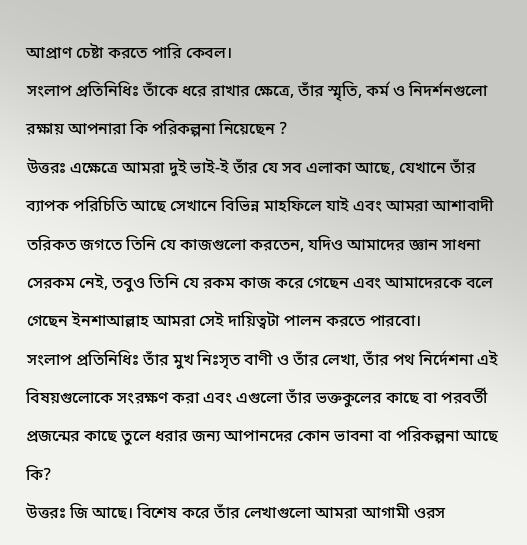আপ্রাণ চেষ্টা করতে পারি কেবল।
সংলাপ প্রতিনিধিঃ তাঁকে ধরে রাখার ক্ষেত্রে, তাঁর স্মৃতি, কর্ম ও নিদর্শনগুলো রক্ষায় আপনারা কি পরিকল্পনা নিয়েছেন ?
উত্তরঃ এক্ষেত্রে আমরা দুই ভাই-ই তাঁর যে সব এলাকা আছে, যেখানে তাঁর ব্যাপক পরিচিতি আছে সেখানে বিভিন্ন মাহফিলে যাই এবং আমরা আশাবাদী তরিকত জগতে তিনি যে কাজগুলো করতেন, যদিও আমাদের জ্ঞান সাধনা সেরকম নেই, তবুও তিনি যে রকম কাজ করে গেছেন এবং আমাদেরকে বলে গেছেন ইনশাআল্লাহ আমরা সেই দায়িত্বটা পালন করতে পারবো।
সংলাপ প্রতিনিধিঃ তাঁর মুখ নিঃসৃত বাণী ও তাঁর লেখা, তাঁর পথ নির্দেশনা এই বিষয়গুলোকে সংরক্ষণ করা এবং এগুলো তাঁর ভক্তকুলের কাছে বা পরবর্তী প্রজন্মের কাছে তুলে ধরার জন্য আপানদের কোন ভাবনা বা পরিকল্পনা আছে কি?
উত্তরঃ জি আছে। বিশেষ করে তাঁর লেখাগুলো আমরা আগামী ওরস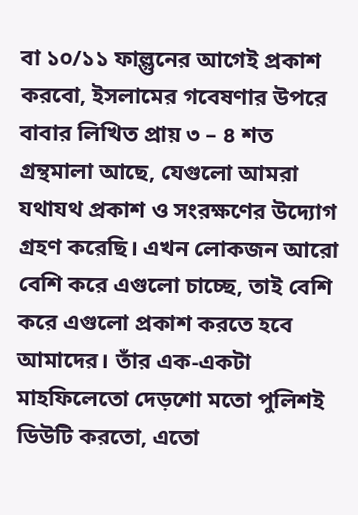বা ১০/১১ ফাল্গুনের আগেই প্রকাশ করবো, ইসলামের গবেষণার উপরে বাবার লিখিত প্রায় ৩ – ৪ শত গ্রন্থমালা আছে, যেগুলো আমরা যথাযথ প্রকাশ ও সংরক্ষণের উদ্যোগ গ্রহণ করেছি। এখন লোকজন আরো বেশি করে এগুলো চাচ্ছে, তাই বেশি করে এগুলো প্রকাশ করতে হবে আমাদের। তাঁর এক-একটা মাহফিলেতো দেড়শো মতো পুলিশই ডিউটি করতো, এতো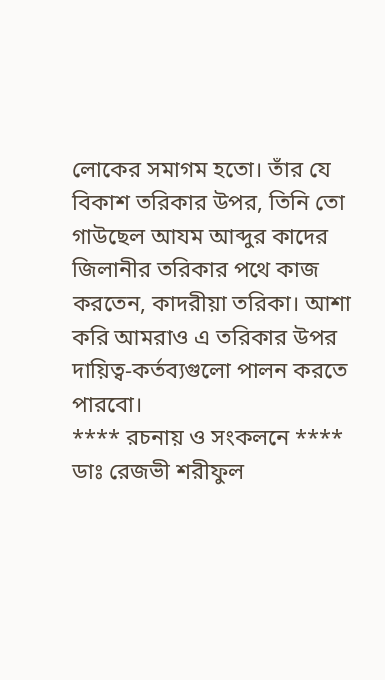লোকের সমাগম হতো। তাঁর যে বিকাশ তরিকার উপর, তিনি তো গাউছেল আযম আব্দুর কাদের জিলানীর তরিকার পথে কাজ করতেন, কাদরীয়া তরিকা। আশা করি আমরাও এ তরিকার উপর দায়িত্ব-কর্তব্যগুলো পালন করতে পারবো।
**** রচনায় ও সংকলনে ****
ডাঃ রেজভী শরীফুল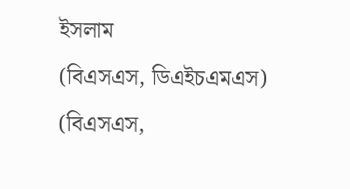ইসলাম
(বিএসএস, ডিএইচএমএস)
(বিএসএস,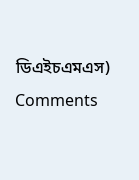ডিএইচএমএস)
Comments